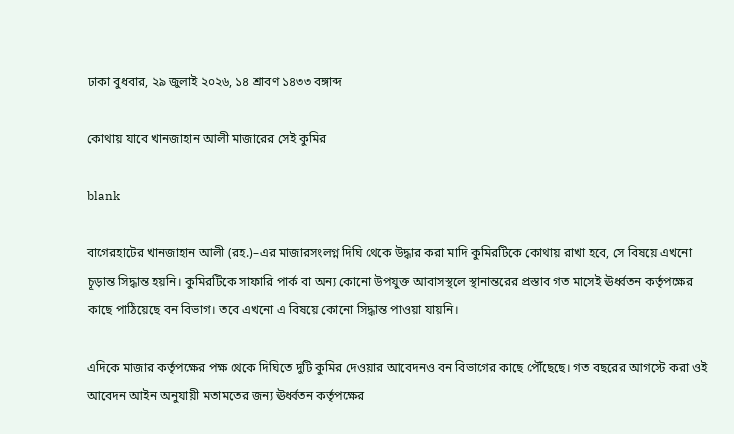ঢাকা বুধবার, ২৯ জুলাই ২০২৬, ১৪ শ্রাবণ ১৪৩৩ বঙ্গাব্দ

কোথায় যাবে খানজাহান আলী মাজারের সেই কুমির

blank

বাগেরহাটের খানজাহান আলী (রহ.)–এর মাজারসংলগ্ন দিঘি থেকে উদ্ধার করা মাদি কুমিরটিকে কোথায় রাখা হবে, সে বিষয়ে এখনো চূড়ান্ত সিদ্ধান্ত হয়নি। কুমিরটিকে সাফারি পার্ক বা অন্য কোনো উপযুক্ত আবাসস্থলে স্থানান্তরের প্রস্তাব গত মাসেই ঊর্ধ্বতন কর্তৃপক্ষের কাছে পাঠিয়েছে বন বিভাগ। তবে এখনো এ বিষয়ে কোনো সিদ্ধান্ত পাওয়া যায়নি।

এদিকে মাজার কর্তৃপক্ষের পক্ষ থেকে দিঘিতে দুটি কুমির দেওয়ার আবেদনও বন বিভাগের কাছে পৌঁছেছে। গত বছরের আগস্টে করা ওই আবেদন আইন অনুযায়ী মতামতের জন্য ঊর্ধ্বতন কর্তৃপক্ষের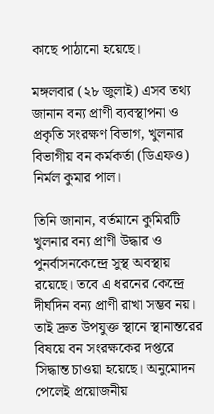কাছে পাঠানো হয়েছে।

মঙ্গলবার (২৮ জুলাই) এসব তথ্য জানান বন্য প্রাণী ব্যবস্থাপনা ও প্রকৃতি সংরক্ষণ বিভাগ, খুলনার বিভাগীয় বন কর্মকর্তা (ডিএফও) নির্মল কুমার পাল।

তিনি জানান, বর্তমানে কুমিরটি খুলনার বন্য প্রাণী উদ্ধার ও পুনর্বাসনকেন্দ্রে সুস্থ অবস্থায় রয়েছে। তবে এ ধরনের কেন্দ্রে দীর্ঘদিন বন্য প্রাণী রাখা সম্ভব নয়। তাই দ্রুত উপযুক্ত স্থানে স্থানান্তরের বিষয়ে বন সংরক্ষকের দপ্তরে সিদ্ধান্ত চাওয়া হয়েছে। অনুমোদন পেলেই প্রয়োজনীয়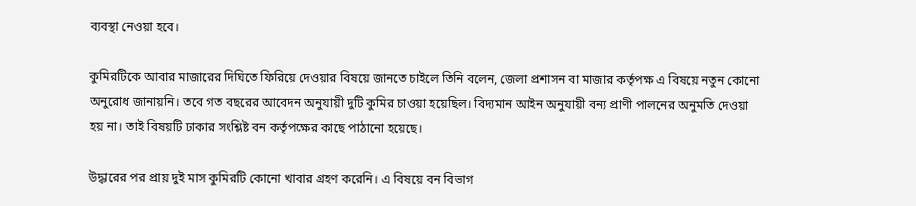ব্যবস্থা নেওয়া হবে।

কুমিরটিকে আবার মাজারের দিঘিতে ফিরিয়ে দেওয়ার বিষয়ে জানতে চাইলে তিনি বলেন, জেলা প্রশাসন বা মাজার কর্তৃপক্ষ এ বিষয়ে নতুন কোনো অনুরোধ জানায়নি। তবে গত বছরের আবেদন অনুযায়ী দুটি কুমির চাওয়া হয়েছিল। বিদ্যমান আইন অনুযায়ী বন্য প্রাণী পালনের অনুমতি দেওয়া হয় না। তাই বিষয়টি ঢাকার সংশ্লিষ্ট বন কর্তৃপক্ষের কাছে পাঠানো হয়েছে।

উদ্ধারের পর প্রায় দুই মাস কুমিরটি কোনো খাবার গ্রহণ করেনি। এ বিষয়ে বন বিভাগ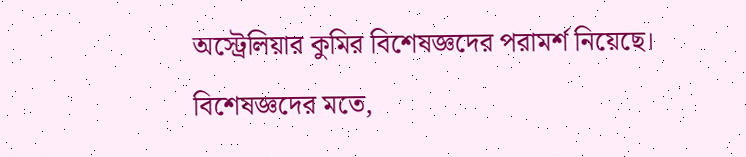অস্ট্রেলিয়ার কুমির বিশেষজ্ঞদের পরামর্শ নিয়েছে। বিশেষজ্ঞদের মতে,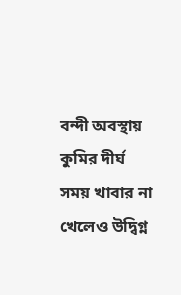বন্দী অবস্থায় কুমির দীর্ঘ সময় খাবার না খেলেও উদ্বিগ্ন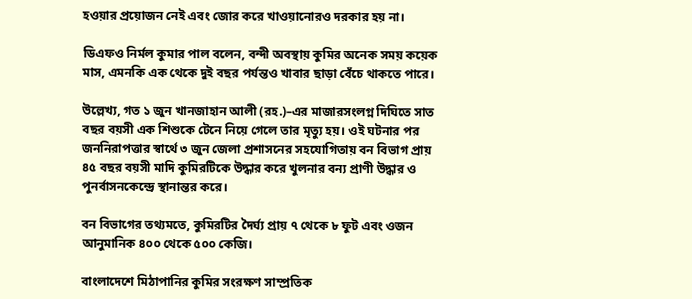হওয়ার প্রয়োজন নেই এবং জোর করে খাওয়ানোরও দরকার হয় না।

ডিএফও নির্মল কুমার পাল বলেন, বন্দী অবস্থায় কুমির অনেক সময় কয়েক মাস, এমনকি এক থেকে দুই বছর পর্যন্তও খাবার ছাড়া বেঁচে থাকতে পারে।

উল্লেখ্য, গত ১ জুন খানজাহান আলী (রহ.)–এর মাজারসংলগ্ন দিঘিতে সাত বছর বয়সী এক শিশুকে টেনে নিয়ে গেলে তার মৃত্যু হয়। ওই ঘটনার পর জননিরাপত্তার স্বার্থে ৩ জুন জেলা প্রশাসনের সহযোগিতায় বন বিভাগ প্রায় ৪৫ বছর বয়সী মাদি কুমিরটিকে উদ্ধার করে খুলনার বন্য প্রাণী উদ্ধার ও পুনর্বাসনকেন্দ্রে স্থানান্তর করে।

বন বিভাগের তথ্যমতে, কুমিরটির দৈর্ঘ্য প্রায় ৭ থেকে ৮ ফুট এবং ওজন আনুমানিক ৪০০ থেকে ৫০০ কেজি।

বাংলাদেশে মিঠাপানির কুমির সংরক্ষণ সাম্প্রতিক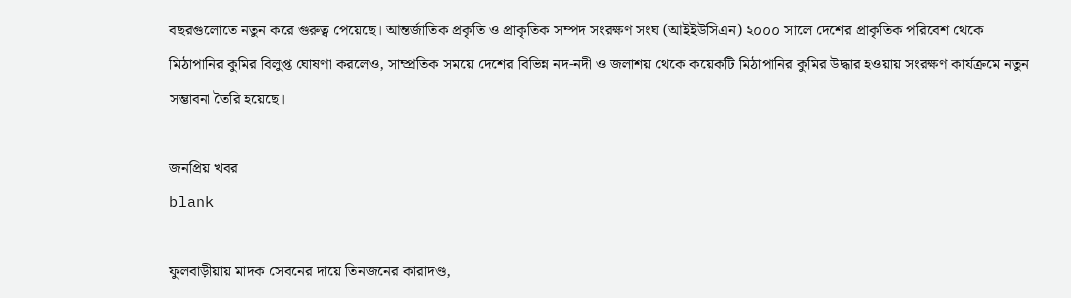বছরগুলোতে নতুন করে গুরুত্ব পেয়েছে। আন্তর্জাতিক প্রকৃতি ও প্রাকৃতিক সম্পদ সংরক্ষণ সংঘ (আইইউসিএন) ২০০০ সালে দেশের প্রাকৃতিক পরিবেশ থেকে মিঠাপানির কুমির বিলুপ্ত ঘোষণা করলেও, সাম্প্রতিক সময়ে দেশের বিভিন্ন নদ-নদী ও জলাশয় থেকে কয়েকটি মিঠাপানির কুমির উদ্ধার হওয়ায় সংরক্ষণ কার্যক্রমে নতুন সম্ভাবনা তৈরি হয়েছে।

জনপ্রিয় খবর
blank

ফুলবাড়ীয়ায় মাদক সেবনের দায়ে তিনজনের কারাদণ্ড,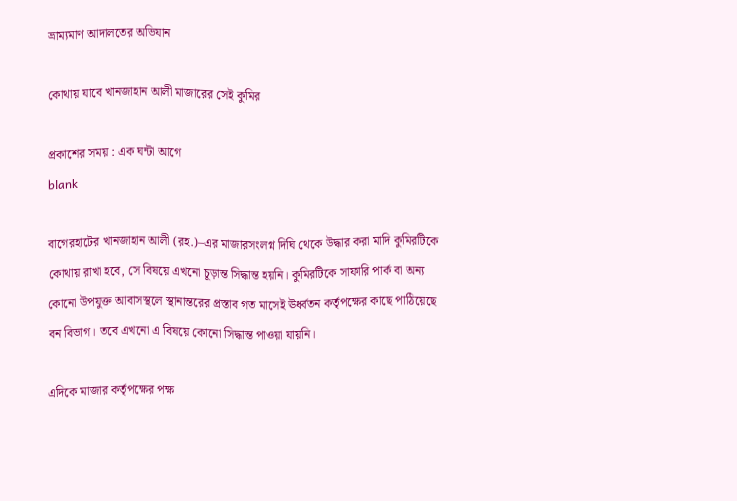ভ্রাম্যমাণ আদালতের অভিযান

কোথায় যাবে খানজাহান আলী মাজারের সেই কুমির

প্রকাশের সময় : এক ঘন্টা আগে
blank

বাগেরহাটের খানজাহান আলী (রহ.)–এর মাজারসংলগ্ন দিঘি থেকে উদ্ধার করা মাদি কুমিরটিকে কোথায় রাখা হবে, সে বিষয়ে এখনো চূড়ান্ত সিদ্ধান্ত হয়নি। কুমিরটিকে সাফারি পার্ক বা অন্য কোনো উপযুক্ত আবাসস্থলে স্থানান্তরের প্রস্তাব গত মাসেই ঊর্ধ্বতন কর্তৃপক্ষের কাছে পাঠিয়েছে বন বিভাগ। তবে এখনো এ বিষয়ে কোনো সিদ্ধান্ত পাওয়া যায়নি।

এদিকে মাজার কর্তৃপক্ষের পক্ষ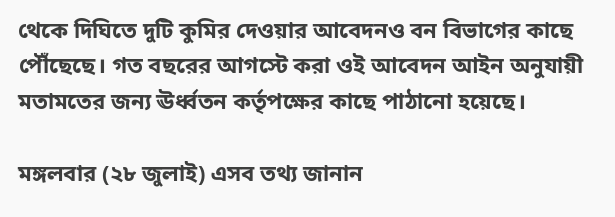থেকে দিঘিতে দুটি কুমির দেওয়ার আবেদনও বন বিভাগের কাছে পৌঁছেছে। গত বছরের আগস্টে করা ওই আবেদন আইন অনুযায়ী মতামতের জন্য ঊর্ধ্বতন কর্তৃপক্ষের কাছে পাঠানো হয়েছে।

মঙ্গলবার (২৮ জুলাই) এসব তথ্য জানান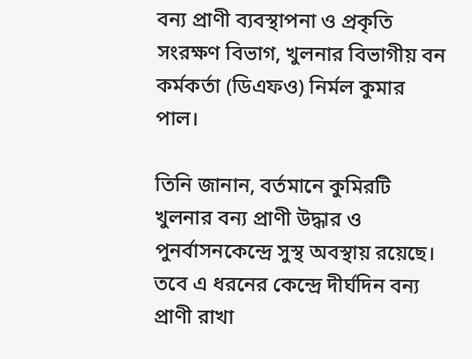বন্য প্রাণী ব্যবস্থাপনা ও প্রকৃতি সংরক্ষণ বিভাগ, খুলনার বিভাগীয় বন কর্মকর্তা (ডিএফও) নির্মল কুমার পাল।

তিনি জানান, বর্তমানে কুমিরটি খুলনার বন্য প্রাণী উদ্ধার ও পুনর্বাসনকেন্দ্রে সুস্থ অবস্থায় রয়েছে। তবে এ ধরনের কেন্দ্রে দীর্ঘদিন বন্য প্রাণী রাখা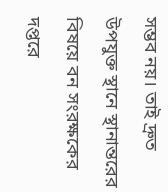সম্ভব নয়। তাই দ্রুত উপযুক্ত স্থানে স্থানান্তরের বিষয়ে বন সংরক্ষকের দপ্তরে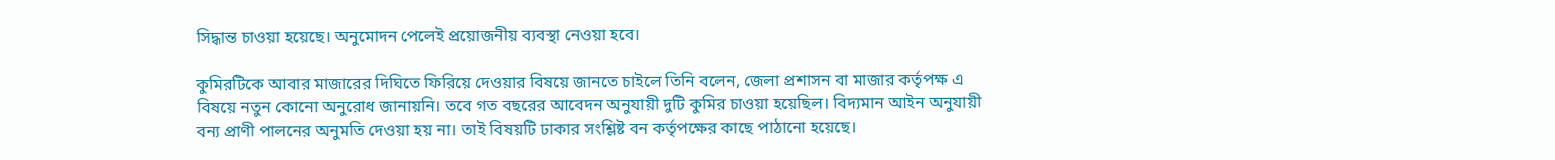সিদ্ধান্ত চাওয়া হয়েছে। অনুমোদন পেলেই প্রয়োজনীয় ব্যবস্থা নেওয়া হবে।

কুমিরটিকে আবার মাজারের দিঘিতে ফিরিয়ে দেওয়ার বিষয়ে জানতে চাইলে তিনি বলেন, জেলা প্রশাসন বা মাজার কর্তৃপক্ষ এ বিষয়ে নতুন কোনো অনুরোধ জানায়নি। তবে গত বছরের আবেদন অনুযায়ী দুটি কুমির চাওয়া হয়েছিল। বিদ্যমান আইন অনুযায়ী বন্য প্রাণী পালনের অনুমতি দেওয়া হয় না। তাই বিষয়টি ঢাকার সংশ্লিষ্ট বন কর্তৃপক্ষের কাছে পাঠানো হয়েছে।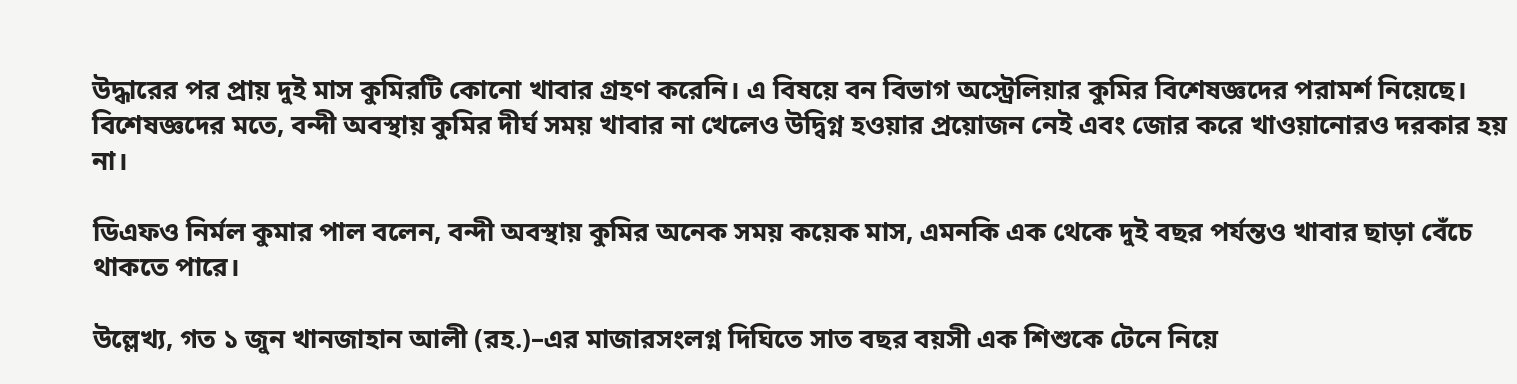উদ্ধারের পর প্রায় দুই মাস কুমিরটি কোনো খাবার গ্রহণ করেনি। এ বিষয়ে বন বিভাগ অস্ট্রেলিয়ার কুমির বিশেষজ্ঞদের পরামর্শ নিয়েছে। বিশেষজ্ঞদের মতে, বন্দী অবস্থায় কুমির দীর্ঘ সময় খাবার না খেলেও উদ্বিগ্ন হওয়ার প্রয়োজন নেই এবং জোর করে খাওয়ানোরও দরকার হয় না।

ডিএফও নির্মল কুমার পাল বলেন, বন্দী অবস্থায় কুমির অনেক সময় কয়েক মাস, এমনকি এক থেকে দুই বছর পর্যন্তও খাবার ছাড়া বেঁচে থাকতে পারে।

উল্লেখ্য, গত ১ জুন খানজাহান আলী (রহ.)–এর মাজারসংলগ্ন দিঘিতে সাত বছর বয়সী এক শিশুকে টেনে নিয়ে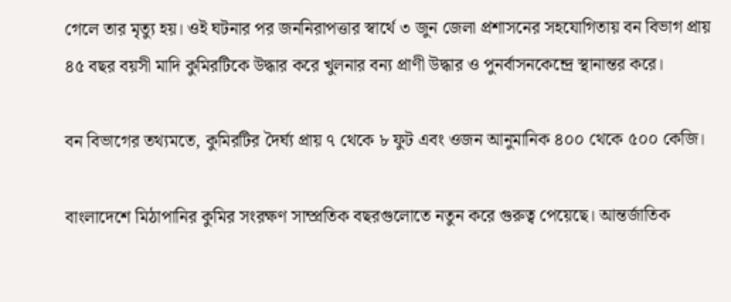গেলে তার মৃত্যু হয়। ওই ঘটনার পর জননিরাপত্তার স্বার্থে ৩ জুন জেলা প্রশাসনের সহযোগিতায় বন বিভাগ প্রায় ৪৫ বছর বয়সী মাদি কুমিরটিকে উদ্ধার করে খুলনার বন্য প্রাণী উদ্ধার ও পুনর্বাসনকেন্দ্রে স্থানান্তর করে।

বন বিভাগের তথ্যমতে, কুমিরটির দৈর্ঘ্য প্রায় ৭ থেকে ৮ ফুট এবং ওজন আনুমানিক ৪০০ থেকে ৫০০ কেজি।

বাংলাদেশে মিঠাপানির কুমির সংরক্ষণ সাম্প্রতিক বছরগুলোতে নতুন করে গুরুত্ব পেয়েছে। আন্তর্জাতিক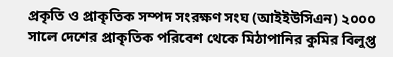প্রকৃতি ও প্রাকৃতিক সম্পদ সংরক্ষণ সংঘ (আইইউসিএন) ২০০০ সালে দেশের প্রাকৃতিক পরিবেশ থেকে মিঠাপানির কুমির বিলুপ্ত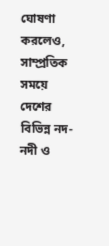ঘোষণা করলেও, সাম্প্রতিক সময়ে দেশের বিভিন্ন নদ-নদী ও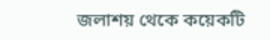জলাশয় থেকে কয়েকটি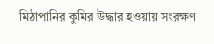মিঠাপানির কুমির উদ্ধার হওয়ায় সংরক্ষণ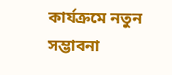কার্যক্রমে নতুন সম্ভাবনা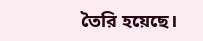তৈরি হয়েছে।